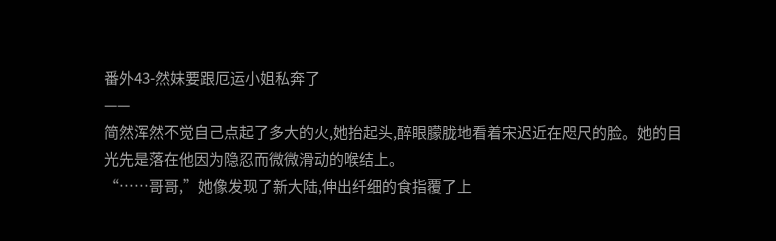番外43-然妹要跟厄运小姐私奔了
——
简然浑然不觉自己点起了多大的火,她抬起头,醉眼朦胧地看着宋迟近在咫尺的脸。她的目光先是落在他因为隐忍而微微滑动的喉结上。
“……哥哥,”她像发现了新大陆,伸出纤细的食指覆了上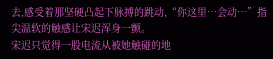去,感受着那坚硬凸起下脉搏的跳动,“你这里…会动…”指尖温软的触感让宋迟浑身一颤。
宋迟只觉得一股电流从被她触碰的地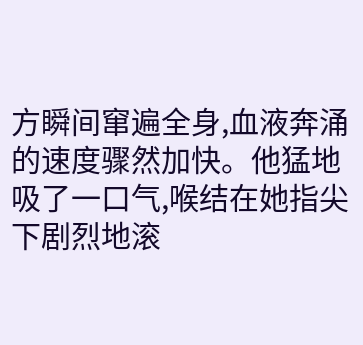方瞬间窜遍全身,血液奔涌的速度骤然加快。他猛地吸了一口气,喉结在她指尖下剧烈地滚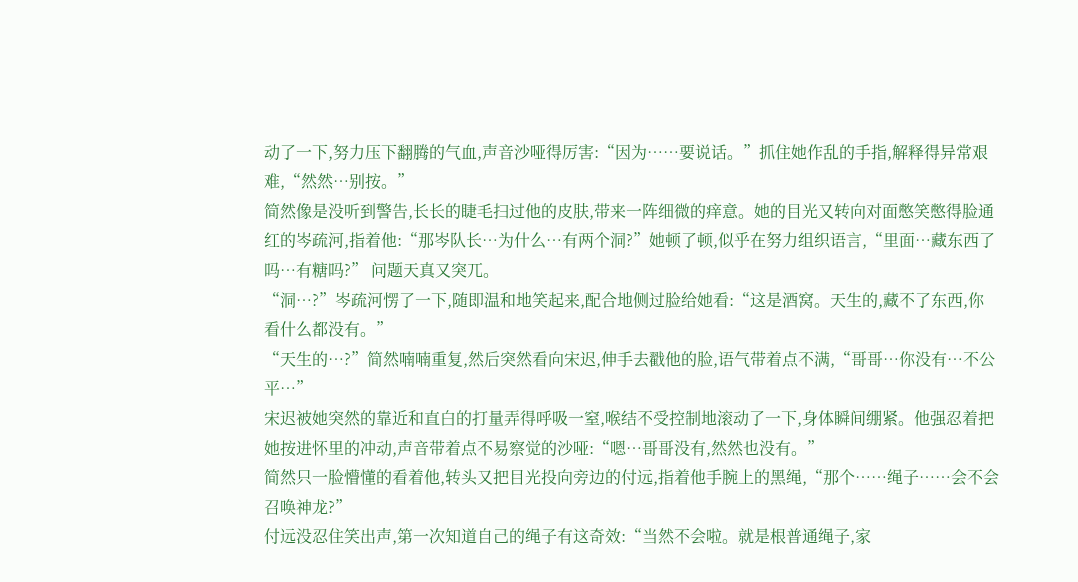动了一下,努力压下翻腾的气血,声音沙哑得厉害:“因为……要说话。”抓住她作乱的手指,解释得异常艰难,“然然…别按。”
简然像是没听到警告,长长的睫毛扫过他的皮肤,带来一阵细微的痒意。她的目光又转向对面憋笑憋得脸通红的岑疏河,指着他:“那岑队长…为什么…有两个洞?”她顿了顿,似乎在努力组织语言,“里面…藏东西了吗…有糖吗?” 问题天真又突兀。
“洞…?”岑疏河愣了一下,随即温和地笑起来,配合地侧过脸给她看:“这是酒窝。天生的,藏不了东西,你看什么都没有。”
“天生的…?”简然喃喃重复,然后突然看向宋迟,伸手去戳他的脸,语气带着点不满,“哥哥…你没有…不公平…”
宋迟被她突然的靠近和直白的打量弄得呼吸一窒,喉结不受控制地滚动了一下,身体瞬间绷紧。他强忍着把她按进怀里的冲动,声音带着点不易察觉的沙哑:“嗯…哥哥没有,然然也没有。”
简然只一脸懵懂的看着他,转头又把目光投向旁边的付远,指着他手腕上的黑绳,“那个……绳子……会不会召唤神龙?”
付远没忍住笑出声,第一次知道自己的绳子有这奇效:“当然不会啦。就是根普通绳子,家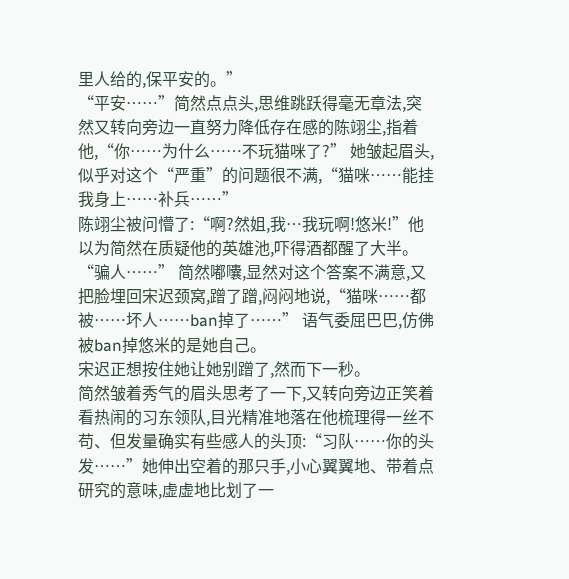里人给的,保平安的。”
“平安……”简然点点头,思维跳跃得毫无章法,突然又转向旁边一直努力降低存在感的陈翊尘,指着他,“你……为什么……不玩猫咪了?” 她皱起眉头,似乎对这个“严重”的问题很不满,“猫咪……能挂我身上……补兵……”
陈翊尘被问懵了:“啊?然姐,我…我玩啊!悠米!”他以为简然在质疑他的英雄池,吓得酒都醒了大半。
“骗人……” 简然嘟囔,显然对这个答案不满意,又把脸埋回宋迟颈窝,蹭了蹭,闷闷地说,“猫咪……都被……坏人……ban掉了……” 语气委屈巴巴,仿佛被ban掉悠米的是她自己。
宋迟正想按住她让她别蹭了,然而下一秒。
简然皱着秀气的眉头思考了一下,又转向旁边正笑着看热闹的习东领队,目光精准地落在他梳理得一丝不苟、但发量确实有些感人的头顶:“习队……你的头发……”她伸出空着的那只手,小心翼翼地、带着点研究的意味,虚虚地比划了一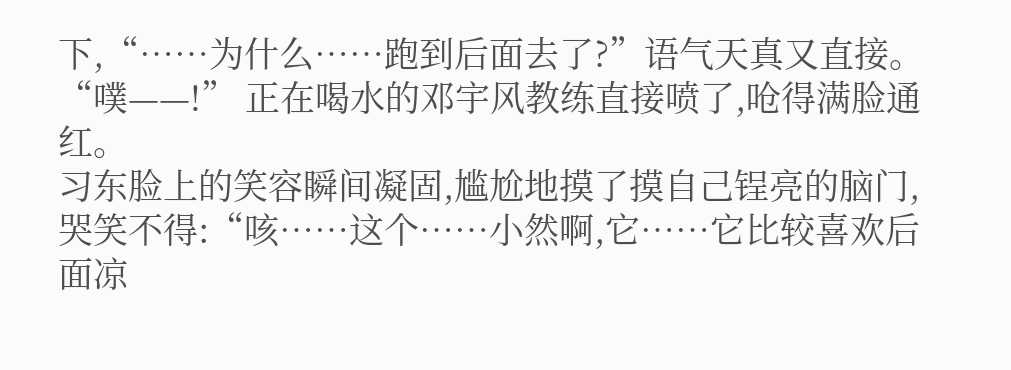下,“……为什么……跑到后面去了?”语气天真又直接。
“噗——!” 正在喝水的邓宇风教练直接喷了,呛得满脸通红。
习东脸上的笑容瞬间凝固,尴尬地摸了摸自己锃亮的脑门,哭笑不得:“咳……这个……小然啊,它……它比较喜欢后面凉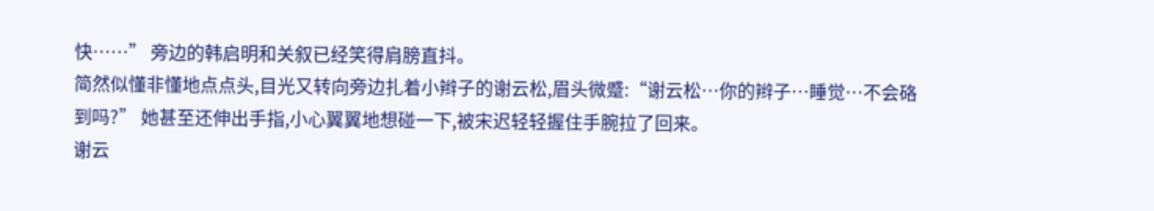快……” 旁边的韩启明和关叙已经笑得肩膀直抖。
简然似懂非懂地点点头,目光又转向旁边扎着小辫子的谢云松,眉头微蹙:“谢云松…你的辫子…睡觉…不会硌到吗?” 她甚至还伸出手指,小心翼翼地想碰一下,被宋迟轻轻握住手腕拉了回来。
谢云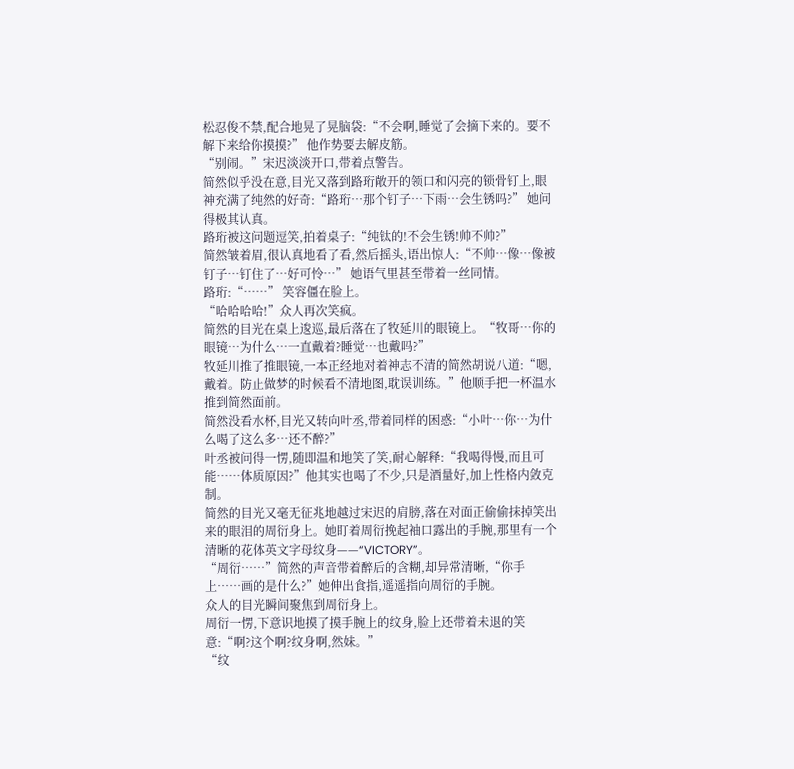松忍俊不禁,配合地晃了晃脑袋:“不会啊,睡觉了会摘下来的。要不解下来给你摸摸?” 他作势要去解皮筋。
“别闹。”宋迟淡淡开口,带着点警告。
简然似乎没在意,目光又落到路珩敞开的领口和闪亮的锁骨钉上,眼神充满了纯然的好奇:“路珩…那个钉子…下雨…会生锈吗?” 她问得极其认真。
路珩被这问题逗笑,拍着桌子:“纯钛的!不会生锈!帅不帅?”
简然皱着眉,很认真地看了看,然后摇头,语出惊人:“不帅…像…像被钉子…钉住了…好可怜…” 她语气里甚至带着一丝同情。
路珩:“……” 笑容僵在脸上。
“哈哈哈哈!”众人再次笑疯。
简然的目光在桌上逡巡,最后落在了牧延川的眼镜上。“牧哥…你的眼镜…为什么…一直戴着?睡觉…也戴吗?”
牧延川推了推眼镜,一本正经地对着神志不清的简然胡说八道:“嗯,戴着。防止做梦的时候看不清地图,耽误训练。”他顺手把一杯温水推到简然面前。
简然没看水杯,目光又转向叶丞,带着同样的困惑:“小叶…你…为什么喝了这么多…还不醉?”
叶丞被问得一愣,随即温和地笑了笑,耐心解释:“我喝得慢,而且可能……体质原因?”他其实也喝了不少,只是酒量好,加上性格内敛克制。
简然的目光又毫无征兆地越过宋迟的肩膀,落在对面正偷偷抹掉笑出来的眼泪的周衍身上。她盯着周衍挽起袖口露出的手腕,那里有一个清晰的花体英文字母纹身——“VICTORY”。
“周衍……”简然的声音带着醉后的含糊,却异常清晰,“你手上……画的是什么?”她伸出食指,遥遥指向周衍的手腕。
众人的目光瞬间聚焦到周衍身上。
周衍一愣,下意识地摸了摸手腕上的纹身,脸上还带着未退的笑意:“啊?这个啊?纹身啊,然妹。”
“纹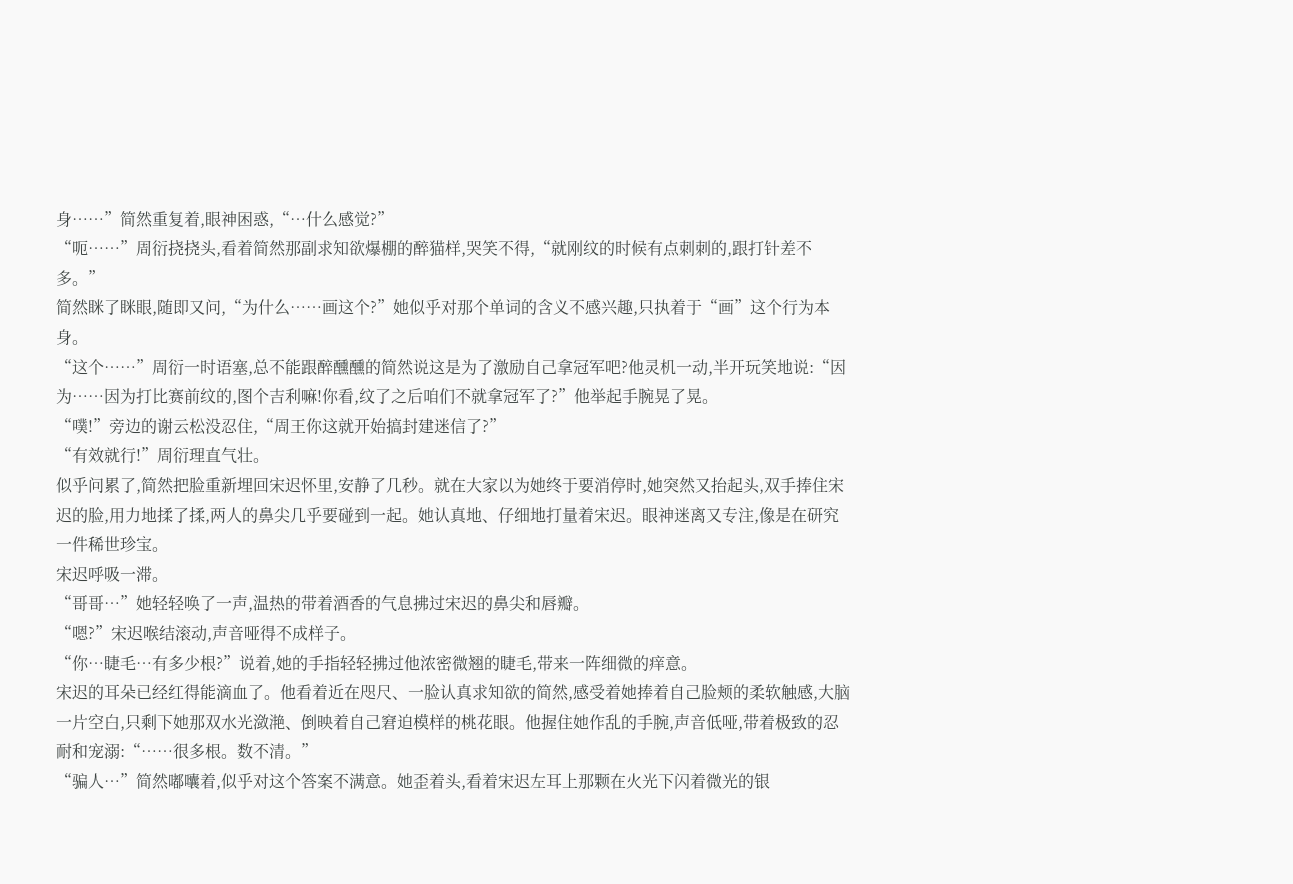身……”简然重复着,眼神困惑,“…什么感觉?”
“呃……”周衍挠挠头,看着简然那副求知欲爆棚的醉猫样,哭笑不得,“就刚纹的时候有点刺刺的,跟打针差不多。”
简然眯了眯眼,随即又问,“为什么……画这个?”她似乎对那个单词的含义不感兴趣,只执着于“画”这个行为本身。
“这个……”周衍一时语塞,总不能跟醉醺醺的简然说这是为了激励自己拿冠军吧?他灵机一动,半开玩笑地说:“因为……因为打比赛前纹的,图个吉利嘛!你看,纹了之后咱们不就拿冠军了?”他举起手腕晃了晃。
“噗!”旁边的谢云松没忍住,“周王你这就开始搞封建迷信了?”
“有效就行!”周衍理直气壮。
似乎问累了,简然把脸重新埋回宋迟怀里,安静了几秒。就在大家以为她终于要消停时,她突然又抬起头,双手捧住宋迟的脸,用力地揉了揉,两人的鼻尖几乎要碰到一起。她认真地、仔细地打量着宋迟。眼神迷离又专注,像是在研究一件稀世珍宝。
宋迟呼吸一滞。
“哥哥…”她轻轻唤了一声,温热的带着酒香的气息拂过宋迟的鼻尖和唇瓣。
“嗯?”宋迟喉结滚动,声音哑得不成样子。
“你…睫毛…有多少根?”说着,她的手指轻轻拂过他浓密微翘的睫毛,带来一阵细微的痒意。
宋迟的耳朵已经红得能滴血了。他看着近在咫尺、一脸认真求知欲的简然,感受着她捧着自己脸颊的柔软触感,大脑一片空白,只剩下她那双水光潋滟、倒映着自己窘迫模样的桃花眼。他握住她作乱的手腕,声音低哑,带着极致的忍耐和宠溺:“……很多根。数不清。”
“骗人…”简然嘟囔着,似乎对这个答案不满意。她歪着头,看着宋迟左耳上那颗在火光下闪着微光的银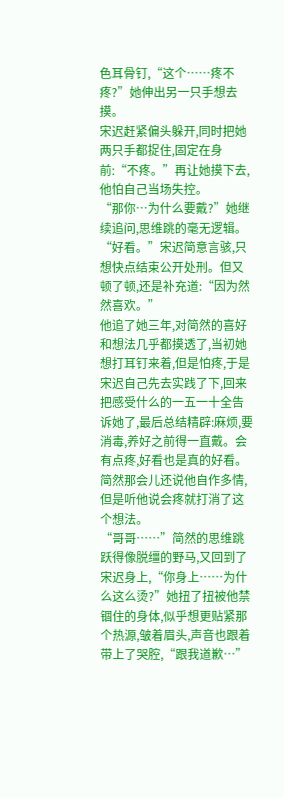色耳骨钉,“这个……疼不疼?”她伸出另一只手想去摸。
宋迟赶紧偏头躲开,同时把她两只手都捉住,固定在身前:“不疼。”再让她摸下去,他怕自己当场失控。
“那你…为什么要戴?”她继续追问,思维跳的毫无逻辑。
“好看。”宋迟简意言骇,只想快点结束公开处刑。但又顿了顿,还是补充道:“因为然然喜欢。”
他追了她三年,对简然的喜好和想法几乎都摸透了,当初她想打耳钉来着,但是怕疼,于是宋迟自己先去实践了下,回来把感受什么的一五一十全告诉她了,最后总结精辟:麻烦,要消毒,养好之前得一直戴。会有点疼,好看也是真的好看。
简然那会儿还说他自作多情,但是听他说会疼就打消了这个想法。
“哥哥……”简然的思维跳跃得像脱缰的野马,又回到了宋迟身上,“你身上……为什么这么烫?”她扭了扭被他禁锢住的身体,似乎想更贴紧那个热源,皱着眉头,声音也跟着带上了哭腔,“跟我道歉…”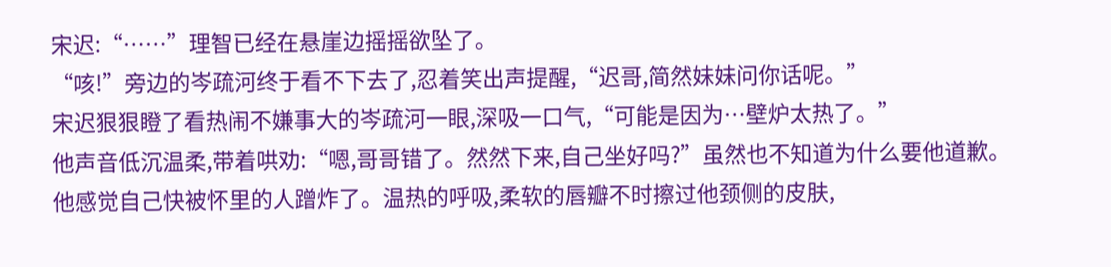宋迟:“……”理智已经在悬崖边摇摇欲坠了。
“咳!”旁边的岑疏河终于看不下去了,忍着笑出声提醒,“迟哥,简然妹妹问你话呢。”
宋迟狠狠瞪了看热闹不嫌事大的岑疏河一眼,深吸一口气,“可能是因为…壁炉太热了。”
他声音低沉温柔,带着哄劝:“嗯,哥哥错了。然然下来,自己坐好吗?”虽然也不知道为什么要他道歉。
他感觉自己快被怀里的人蹭炸了。温热的呼吸,柔软的唇瓣不时擦过他颈侧的皮肤,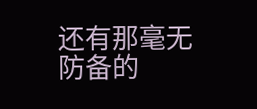还有那毫无防备的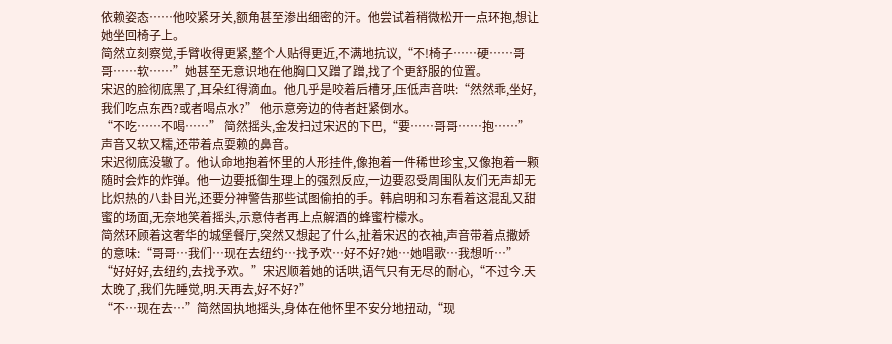依赖姿态……他咬紧牙关,额角甚至渗出细密的汗。他尝试着稍微松开一点环抱,想让她坐回椅子上。
简然立刻察觉,手臂收得更紧,整个人贴得更近,不满地抗议,“不!椅子……硬……哥哥……软……”她甚至无意识地在他胸口又蹭了蹭,找了个更舒服的位置。
宋迟的脸彻底黑了,耳朵红得滴血。他几乎是咬着后槽牙,压低声音哄:“然然乖,坐好,我们吃点东西?或者喝点水?” 他示意旁边的侍者赶紧倒水。
“不吃……不喝……” 简然摇头,金发扫过宋迟的下巴,“要……哥哥……抱……” 声音又软又糯,还带着点耍赖的鼻音。
宋迟彻底没辙了。他认命地抱着怀里的人形挂件,像抱着一件稀世珍宝,又像抱着一颗随时会炸的炸弹。他一边要抵御生理上的强烈反应,一边要忍受周围队友们无声却无比炽热的八卦目光,还要分神警告那些试图偷拍的手。韩启明和习东看着这混乱又甜蜜的场面,无奈地笑着摇头,示意侍者再上点解酒的蜂蜜柠檬水。
简然环顾着这奢华的城堡餐厅,突然又想起了什么,扯着宋迟的衣袖,声音带着点撒娇的意味:“哥哥…我们…现在去纽约…找予欢…好不好?她…她唱歌…我想听…”
“好好好,去纽约,去找予欢。”宋迟顺着她的话哄,语气只有无尽的耐心,“不过今.天太晚了,我们先睡觉,明.天再去,好不好?”
“不…现在去…”简然固执地摇头,身体在他怀里不安分地扭动,“现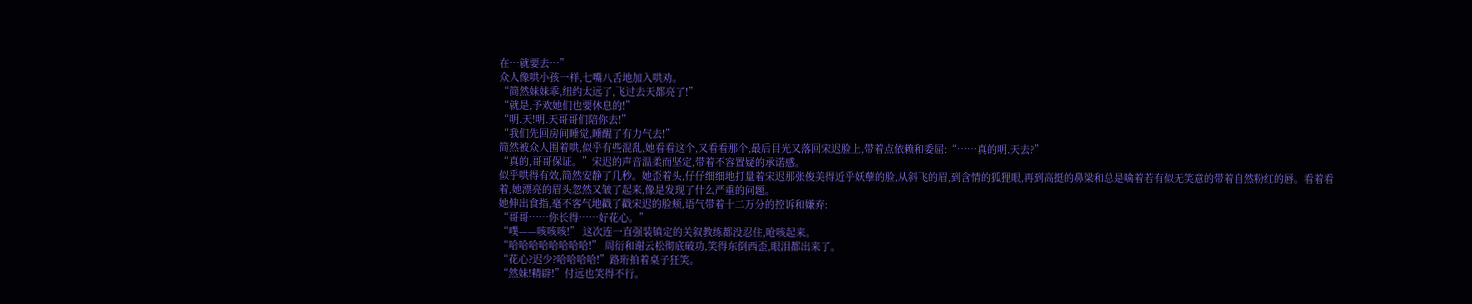在…就要去…”
众人像哄小孩一样,七嘴八舌地加入哄劝。
“简然妹妹乖,纽约太远了,飞过去天都亮了!”
“就是,予欢她们也要休息的!”
“明.天!明.天哥哥们陪你去!”
“我们先回房间睡觉,睡醒了有力气去!”
简然被众人围着哄,似乎有些混乱,她看看这个,又看看那个,最后目光又落回宋迟脸上,带着点依赖和委屈:“……真的明.天去?”
“真的,哥哥保证。”宋迟的声音温柔而坚定,带着不容置疑的承诺感。
似乎哄得有效,简然安静了几秒。她歪着头,仔仔细细地打量着宋迟那张俊美得近乎妖孽的脸,从斜飞的眉,到含情的狐狸眼,再到高挺的鼻梁和总是噙着若有似无笑意的带着自然粉红的唇。看着看着,她漂亮的眉头忽然又皱了起来,像是发现了什么严重的问题。
她伸出食指,毫不客气地戳了戳宋迟的脸颊,语气带着十二万分的控诉和嫌弃:
“哥哥……你长得……好花心。”
“噗——咳咳咳!” 这次连一直强装镇定的关叙教练都没忍住,呛咳起来。
“哈哈哈哈哈哈哈哈!” 周衍和谢云松彻底破功,笑得东倒西歪,眼泪都出来了。
“花心?迟少?哈哈哈哈!”路珩拍着桌子狂笑。
“然妹!精辟!”付远也笑得不行。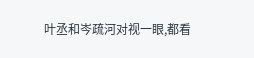叶丞和岑疏河对视一眼,都看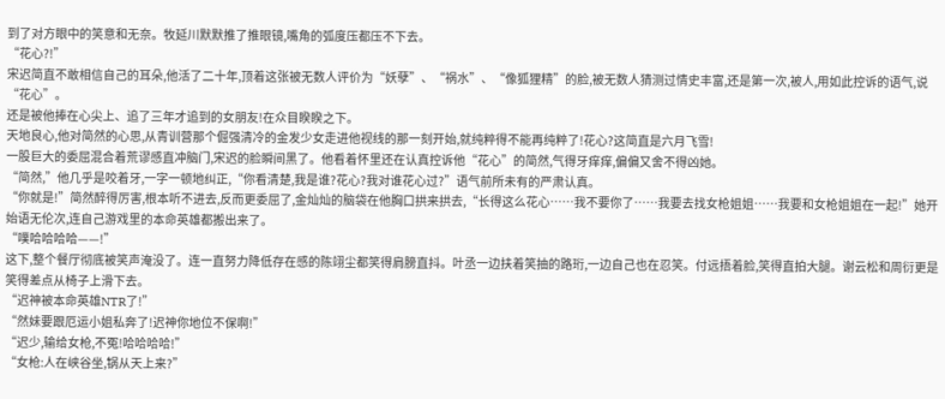到了对方眼中的笑意和无奈。牧延川默默推了推眼镜,嘴角的弧度压都压不下去。
“花心?!”
宋迟简直不敢相信自己的耳朵,他活了二十年,顶着这张被无数人评价为“妖孽”、“祸水”、“像狐狸精”的脸,被无数人猜测过情史丰富,还是第一次,被人,用如此控诉的语气,说“花心”。
还是被他捧在心尖上、追了三年才追到的女朋友!在众目睽睽之下。
天地良心,他对简然的心思,从青训营那个倔强清冷的金发少女走进他视线的那一刻开始,就纯粹得不能再纯粹了!花心?这简直是六月飞雪!
一股巨大的委屈混合着荒谬感直冲脑门,宋迟的脸瞬间黑了。他看着怀里还在认真控诉他“花心”的简然,气得牙痒痒,偏偏又舍不得凶她。
“简然,”他几乎是咬着牙,一字一顿地纠正,“你看清楚,我是谁?花心?我对谁花心过?”语气前所未有的严肃认真。
“你就是!”简然醉得厉害,根本听不进去,反而更委屈了,金灿灿的脑袋在他胸口拱来拱去,“长得这么花心……我不要你了……我要去找女枪姐姐……我要和女枪姐姐在一起!”她开始语无伦次,连自己游戏里的本命英雄都搬出来了。
“噗哈哈哈哈——!”
这下,整个餐厅彻底被笑声淹没了。连一直努力降低存在感的陈翊尘都笑得肩膀直抖。叶丞一边扶着笑抽的路珩,一边自己也在忍笑。付远捂着脸,笑得直拍大腿。谢云松和周衍更是笑得差点从椅子上滑下去。
“迟神被本命英雄NTR了!”
“然妹要跟厄运小姐私奔了!迟神你地位不保啊!”
“迟少,输给女枪,不冤!哈哈哈哈!”
“女枪:人在峡谷坐,锅从天上来?”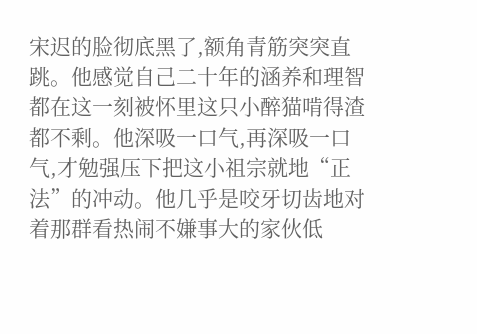宋迟的脸彻底黑了,额角青筋突突直跳。他感觉自己二十年的涵养和理智都在这一刻被怀里这只小醉猫啃得渣都不剩。他深吸一口气,再深吸一口气,才勉强压下把这小祖宗就地“正法”的冲动。他几乎是咬牙切齿地对着那群看热闹不嫌事大的家伙低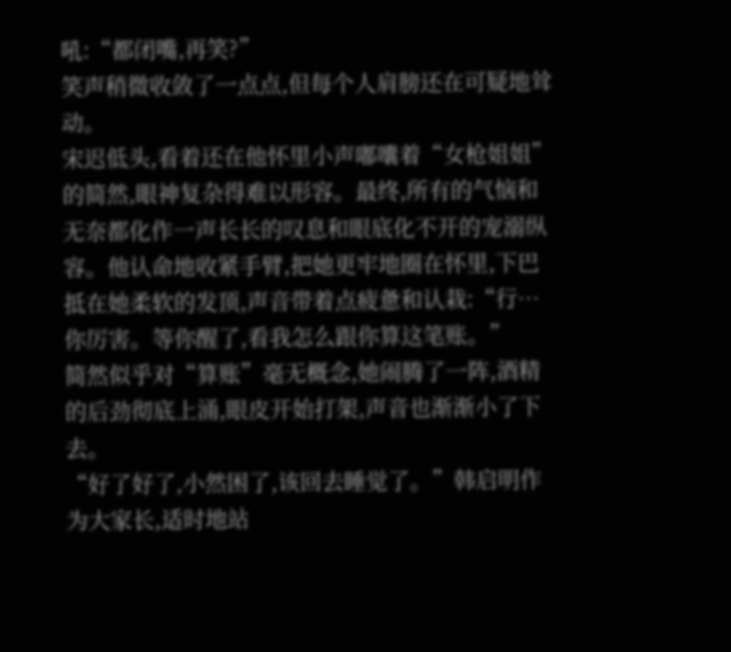吼:“都闭嘴,再笑?”
笑声稍微收敛了一点点,但每个人肩膀还在可疑地耸动。
宋迟低头,看着还在他怀里小声嘟囔着“女枪姐姐”的简然,眼神复杂得难以形容。最终,所有的气恼和无奈都化作一声长长的叹息和眼底化不开的宠溺纵容。他认命地收紧手臂,把她更牢地圈在怀里,下巴抵在她柔软的发顶,声音带着点疲惫和认栽:“行…你厉害。等你醒了,看我怎么跟你算这笔账。”
简然似乎对“算账”毫无概念,她闹腾了一阵,酒精的后劲彻底上涌,眼皮开始打架,声音也渐渐小了下去。
“好了好了,小然困了,该回去睡觉了。”韩启明作为大家长,适时地站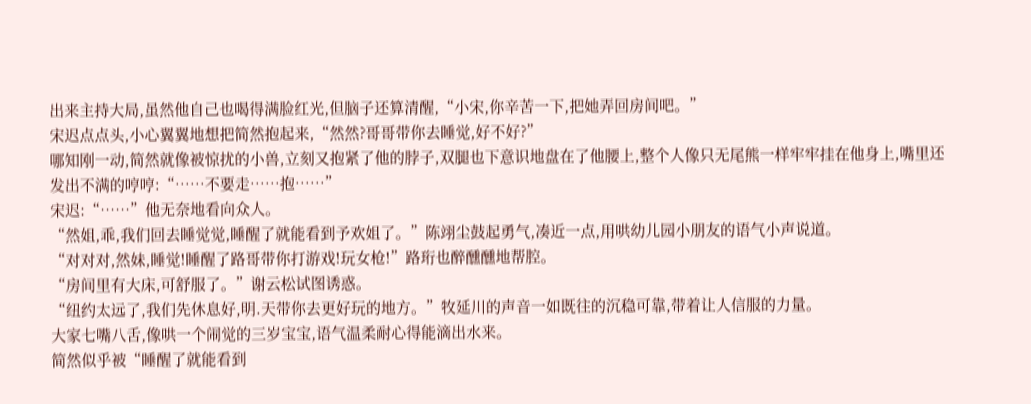出来主持大局,虽然他自己也喝得满脸红光,但脑子还算清醒,“小宋,你辛苦一下,把她弄回房间吧。”
宋迟点点头,小心翼翼地想把简然抱起来,“然然?哥哥带你去睡觉,好不好?”
哪知刚一动,简然就像被惊扰的小兽,立刻又抱紧了他的脖子,双腿也下意识地盘在了他腰上,整个人像只无尾熊一样牢牢挂在他身上,嘴里还发出不满的哼哼:“……不要走……抱……”
宋迟:“……”他无奈地看向众人。
“然姐,乖,我们回去睡觉觉,睡醒了就能看到予欢姐了。”陈翊尘鼓起勇气,凑近一点,用哄幼儿园小朋友的语气小声说道。
“对对对,然妹,睡觉!睡醒了路哥带你打游戏!玩女枪!”路珩也醉醺醺地帮腔。
“房间里有大床,可舒服了。”谢云松试图诱惑。
“纽约太远了,我们先休息好,明.天带你去更好玩的地方。”牧延川的声音一如既往的沉稳可靠,带着让人信服的力量。
大家七嘴八舌,像哄一个闹觉的三岁宝宝,语气温柔耐心得能滴出水来。
简然似乎被“睡醒了就能看到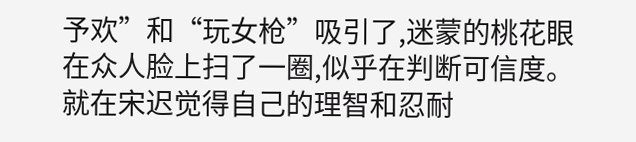予欢”和“玩女枪”吸引了,迷蒙的桃花眼在众人脸上扫了一圈,似乎在判断可信度。
就在宋迟觉得自己的理智和忍耐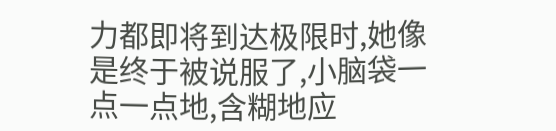力都即将到达极限时,她像是终于被说服了,小脑袋一点一点地,含糊地应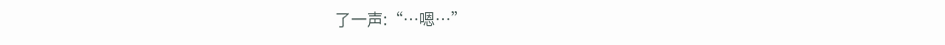了一声:“…嗯…”